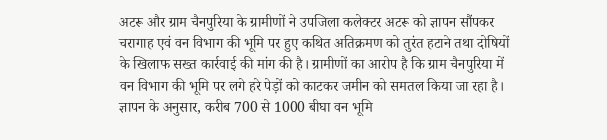अटरू और ग्राम चैनपुरिया के ग्रामीणों ने उपजिला कलेक्टर अटरू को ज्ञापन सौंपकर चरागाह एवं वन विभाग की भूमि पर हुए कथित अतिक्रमण को तुरंत हटाने तथा दोषियों के खिलाफ सख्त कार्रवाई की मांग की है। ग्रामीणों का आरोप है कि ग्राम चैनपुरिया में वन विभाग की भूमि पर लगे हरे पेड़ों को काटकर जमीन को समतल किया जा रहा है। ज्ञापन के अनुसार, करीब 700 से 1000 बीघा वन भूमि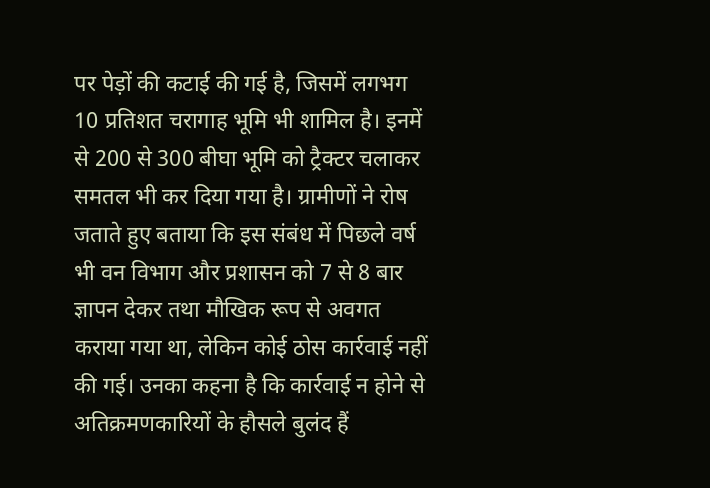पर पेड़ों की कटाई की गई है, जिसमें लगभग 10 प्रतिशत चरागाह भूमि भी शामिल है। इनमें से 200 से 300 बीघा भूमि को ट्रैक्टर चलाकर समतल भी कर दिया गया है। ग्रामीणों ने रोष जताते हुए बताया कि इस संबंध में पिछले वर्ष भी वन विभाग और प्रशासन को 7 से 8 बार ज्ञापन देकर तथा मौखिक रूप से अवगत कराया गया था, लेकिन कोई ठोस कार्रवाई नहीं की गई। उनका कहना है कि कार्रवाई न होने से अतिक्रमणकारियों के हौसले बुलंद हैं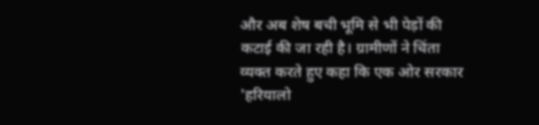और अब शेष बची भूमि से भी पेड़ों की कटाई की जा रही है। ग्रामीणों ने चिंता व्यक्त करते हुए कहा कि एक ओर सरकार 'हरियालो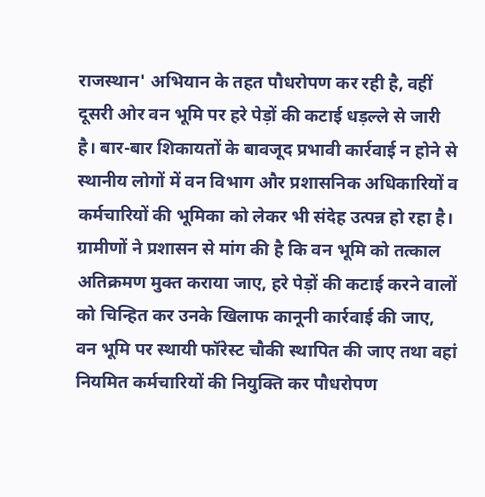राजस्थान' अभियान के तहत पौधरोपण कर रही है, वहीं दूसरी ओर वन भूमि पर हरे पेड़ों की कटाई धड़ल्ले से जारी है। बार-बार शिकायतों के बावजूद प्रभावी कार्रवाई न होने से स्थानीय लोगों में वन विभाग और प्रशासनिक अधिकारियों व कर्मचारियों की भूमिका को लेकर भी संदेह उत्पन्न हो रहा है। ग्रामीणों ने प्रशासन से मांग की है कि वन भूमि को तत्काल अतिक्रमण मुक्त कराया जाए, हरे पेड़ों की कटाई करने वालों को चिन्हित कर उनके खिलाफ कानूनी कार्रवाई की जाए, वन भूमि पर स्थायी फॉरेस्ट चौकी स्थापित की जाए तथा वहां नियमित कर्मचारियों की नियुक्ति कर पौधरोपण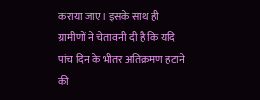कराया जाए। इसके साथ ही ग्रामीणों ने चेतावनी दी है कि यदि पांच दिन के भीतर अतिक्रमण हटाने की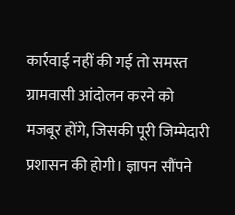कार्रवाई नहीं की गई तो समस्त ग्रामवासी आंदोलन करने को मजबूर होंगे, जिसकी पूरी जिम्मेदारी प्रशासन की होगी। ज्ञापन सौंपने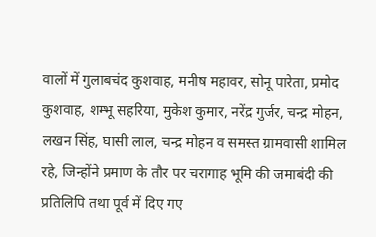वालों में गुलाबचंद कुशवाह, मनीष महावर, सोनू पारेता, प्रमोद कुशवाह, शम्भू सहरिया, मुकेश कुमार, नरेंद्र गुर्जर, चन्द्र मोहन, लखन सिंह, घासी लाल, चन्द्र मोहन व समस्त ग्रामवासी शामिल रहे, जिन्होंने प्रमाण के तौर पर चरागाह भूमि की जमाबंदी की प्रतिलिपि तथा पूर्व में दिए गए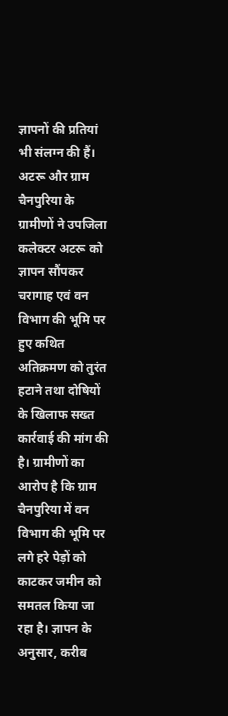ज्ञापनों की प्रतियां भी संलग्न की हैं।
अटरू और ग्राम चैनपुरिया के ग्रामीणों ने उपजिला कलेक्टर अटरू को ज्ञापन सौंपकर चरागाह एवं वन विभाग की भूमि पर हुए कथित अतिक्रमण को तुरंत हटाने तथा दोषियों के खिलाफ सख्त कार्रवाई की मांग की है। ग्रामीणों का आरोप है कि ग्राम चैनपुरिया में वन विभाग की भूमि पर लगे हरे पेड़ों को काटकर जमीन को समतल किया जा रहा है। ज्ञापन के अनुसार, करीब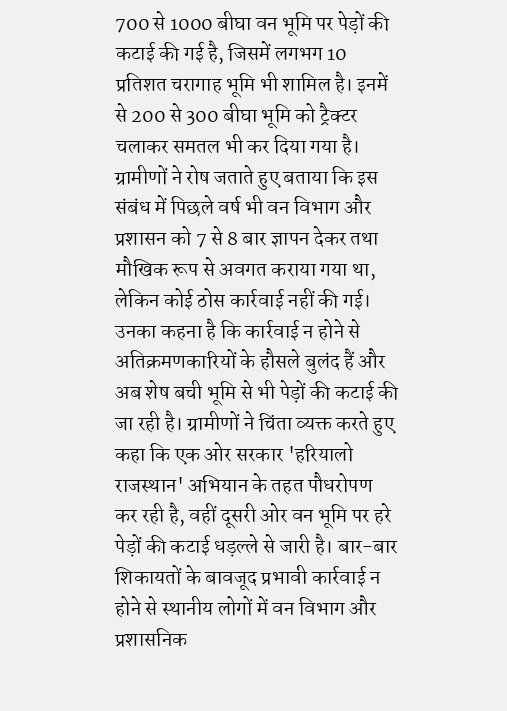700 से 1000 बीघा वन भूमि पर पेड़ों की कटाई की गई है, जिसमें लगभग 10 प्रतिशत चरागाह भूमि भी शामिल है। इनमें से 200 से 300 बीघा भूमि को ट्रैक्टर चलाकर समतल भी कर दिया गया है। ग्रामीणों ने रोष जताते हुए बताया कि इस संबंध में पिछले वर्ष भी वन विभाग और प्रशासन को 7 से 8 बार ज्ञापन देकर तथा मौखिक रूप से अवगत कराया गया था, लेकिन कोई ठोस कार्रवाई नहीं की गई। उनका कहना है कि कार्रवाई न होने से अतिक्रमणकारियों के हौसले बुलंद हैं और अब शेष बची भूमि से भी पेड़ों की कटाई की जा रही है। ग्रामीणों ने चिंता व्यक्त करते हुए कहा कि एक ओर सरकार 'हरियालो राजस्थान' अभियान के तहत पौधरोपण कर रही है, वहीं दूसरी ओर वन भूमि पर हरे पेड़ों की कटाई धड़ल्ले से जारी है। बार-बार शिकायतों के बावजूद प्रभावी कार्रवाई न होने से स्थानीय लोगों में वन विभाग और प्रशासनिक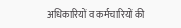अधिकारियों व कर्मचारियों की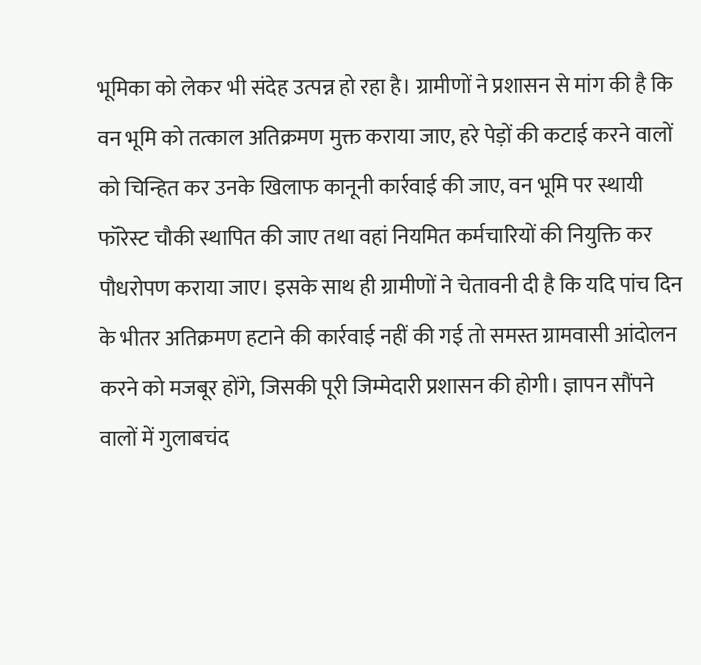भूमिका को लेकर भी संदेह उत्पन्न हो रहा है। ग्रामीणों ने प्रशासन से मांग की है कि वन भूमि को तत्काल अतिक्रमण मुक्त कराया जाए, हरे पेड़ों की कटाई करने वालों को चिन्हित कर उनके खिलाफ कानूनी कार्रवाई की जाए, वन भूमि पर स्थायी फॉरेस्ट चौकी स्थापित की जाए तथा वहां नियमित कर्मचारियों की नियुक्ति कर पौधरोपण कराया जाए। इसके साथ ही ग्रामीणों ने चेतावनी दी है कि यदि पांच दिन के भीतर अतिक्रमण हटाने की कार्रवाई नहीं की गई तो समस्त ग्रामवासी आंदोलन करने को मजबूर होंगे, जिसकी पूरी जिम्मेदारी प्रशासन की होगी। ज्ञापन सौंपने वालों में गुलाबचंद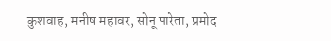कुशवाह, मनीष महावर, सोनू पारेता, प्रमोद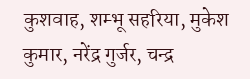कुशवाह, शम्भू सहरिया, मुकेश कुमार, नरेंद्र गुर्जर, चन्द्र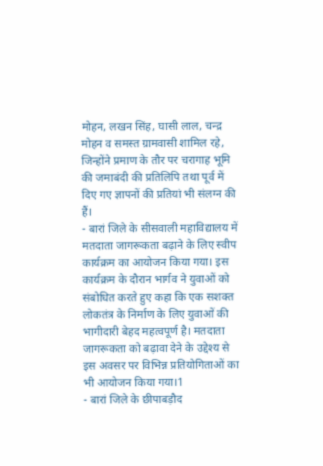मोहन, लखन सिंह, घासी लाल, चन्द्र मोहन व समस्त ग्रामवासी शामिल रहे, जिन्होंने प्रमाण के तौर पर चरागाह भूमि की जमाबंदी की प्रतिलिपि तथा पूर्व में दिए गए ज्ञापनों की प्रतियां भी संलग्न की हैं।
- बारां जिले के सीसवाली महाविद्यालय में मतदाता जागरूकता बढ़ाने के लिए स्वीप कार्यक्रम का आयोजन किया गया। इस कार्यक्रम के दौरान भार्गव ने युवाओं को संबोधित करते हुए कहा कि एक सशक्त लोकतंत्र के निर्माण के लिए युवाओं की भागीदारी बेहद महत्वपूर्ण है। मतदाता जागरूकता को बढ़ावा देने के उद्देश्य से इस अवसर पर विभिन्न प्रतियोगिताओं का भी आयोजन किया गया।1
- बारां जिले के छीपाबड़ौद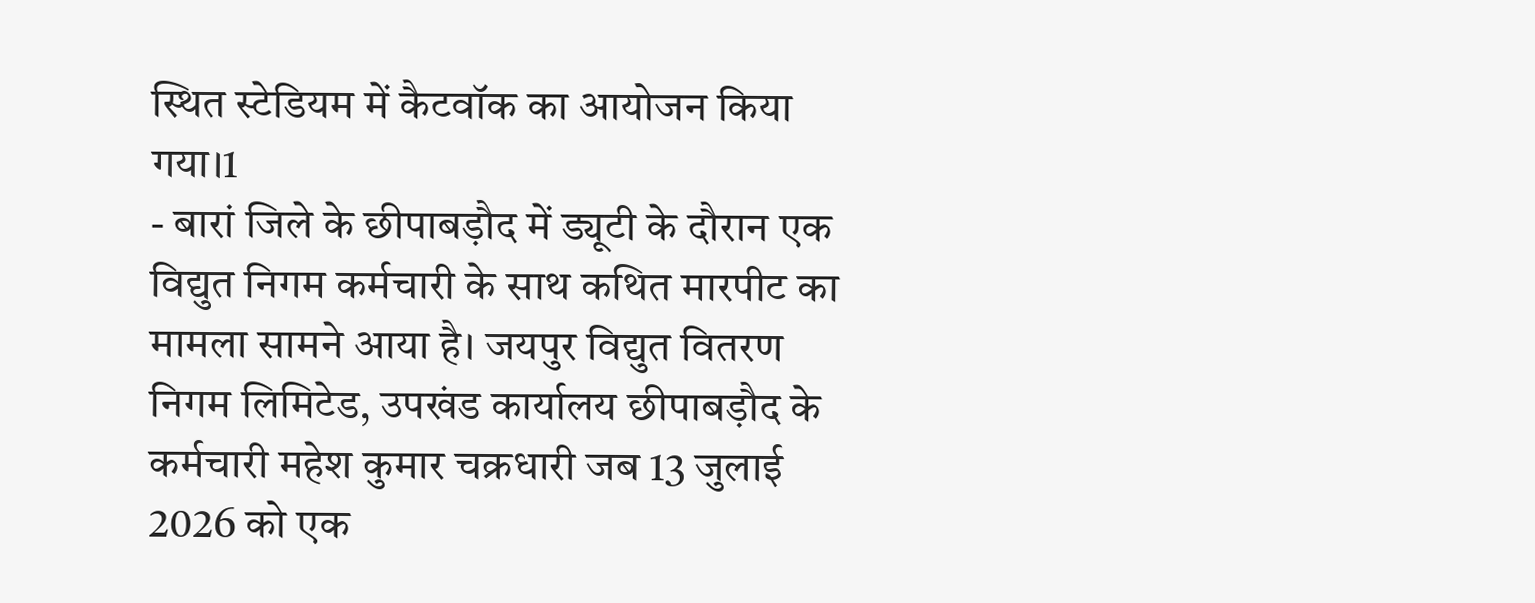स्थित स्टेडियम में कैटवॉक का आयोजन किया गया।1
- बारां जिले के छीपाबड़ौद में ड्यूटी के दौरान एक विद्युत निगम कर्मचारी के साथ कथित मारपीट का मामला सामने आया है। जयपुर विद्युत वितरण निगम लिमिटेड, उपखंड कार्यालय छीपाबड़ौद के कर्मचारी महेश कुमार चक्रधारी जब 13 जुलाई 2026 को एक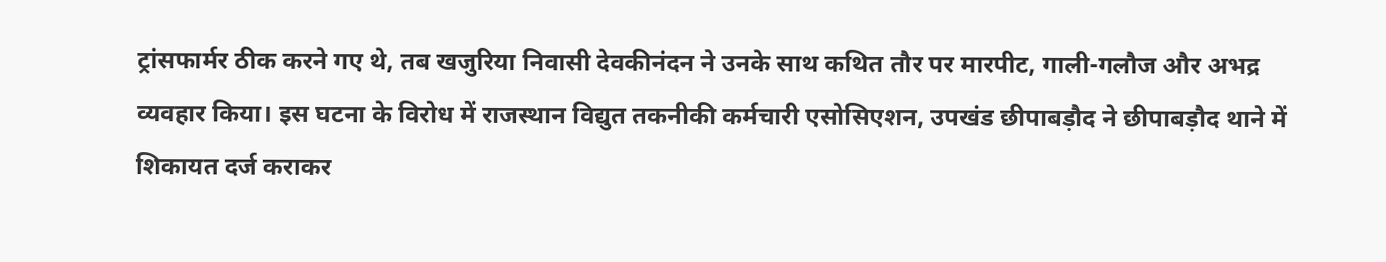ट्रांसफार्मर ठीक करने गए थे, तब खजुरिया निवासी देवकीनंदन ने उनके साथ कथित तौर पर मारपीट, गाली-गलौज और अभद्र व्यवहार किया। इस घटना के विरोध में राजस्थान विद्युत तकनीकी कर्मचारी एसोसिएशन, उपखंड छीपाबड़ौद ने छीपाबड़ौद थाने में शिकायत दर्ज कराकर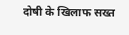दोषी के खिलाफ सख्त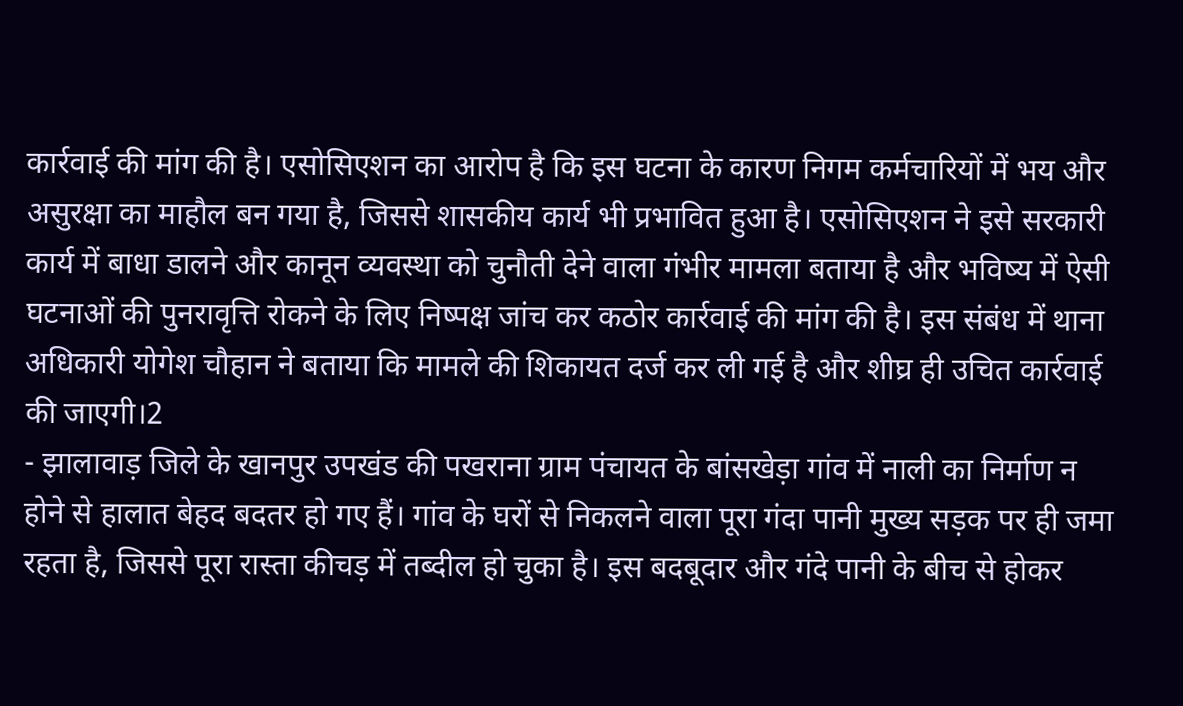कार्रवाई की मांग की है। एसोसिएशन का आरोप है कि इस घटना के कारण निगम कर्मचारियों में भय और असुरक्षा का माहौल बन गया है, जिससे शासकीय कार्य भी प्रभावित हुआ है। एसोसिएशन ने इसे सरकारी कार्य में बाधा डालने और कानून व्यवस्था को चुनौती देने वाला गंभीर मामला बताया है और भविष्य में ऐसी घटनाओं की पुनरावृत्ति रोकने के लिए निष्पक्ष जांच कर कठोर कार्रवाई की मांग की है। इस संबंध में थाना अधिकारी योगेश चौहान ने बताया कि मामले की शिकायत दर्ज कर ली गई है और शीघ्र ही उचित कार्रवाई की जाएगी।2
- झालावाड़ जिले के खानपुर उपखंड की पखराना ग्राम पंचायत के बांसखेड़ा गांव में नाली का निर्माण न होने से हालात बेहद बदतर हो गए हैं। गांव के घरों से निकलने वाला पूरा गंदा पानी मुख्य सड़क पर ही जमा रहता है, जिससे पूरा रास्ता कीचड़ में तब्दील हो चुका है। इस बदबूदार और गंदे पानी के बीच से होकर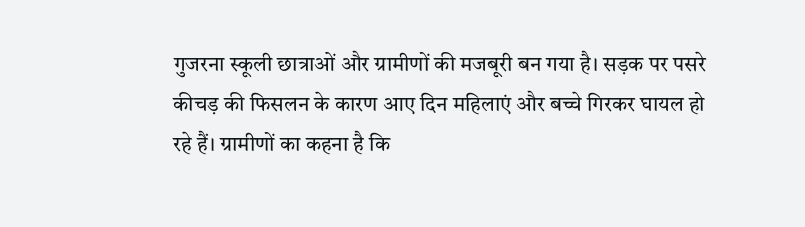गुजरना स्कूली छात्राओं और ग्रामीणों की मजबूरी बन गया है। सड़क पर पसरे कीचड़ की फिसलन के कारण आए दिन महिलाएं और बच्चे गिरकर घायल हो रहे हैं। ग्रामीणों का कहना है कि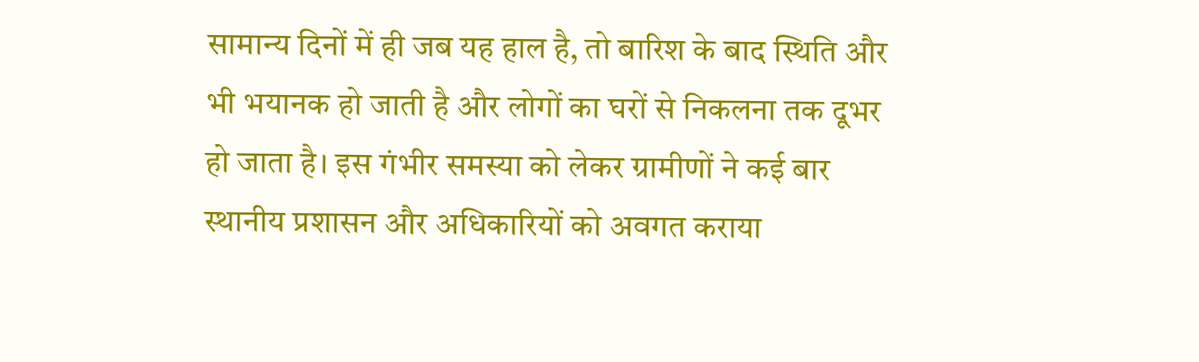सामान्य दिनों में ही जब यह हाल है, तो बारिश के बाद स्थिति और भी भयानक हो जाती है और लोगों का घरों से निकलना तक दूभर हो जाता है। इस गंभीर समस्या को लेकर ग्रामीणों ने कई बार स्थानीय प्रशासन और अधिकारियों को अवगत कराया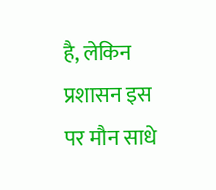है, लेकिन प्रशासन इस पर मौन साधे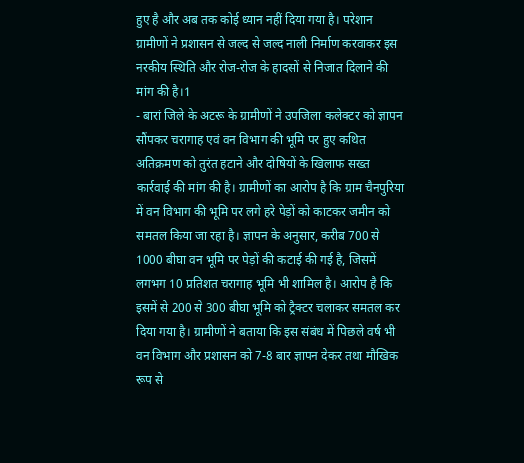हुए है और अब तक कोई ध्यान नहीं दिया गया है। परेशान ग्रामीणों ने प्रशासन से जल्द से जल्द नाली निर्माण करवाकर इस नरकीय स्थिति और रोज-रोज के हादसों से निजात दिलाने की मांग की है।1
- बारां जिले के अटरू के ग्रामीणों ने उपजिला कलेक्टर को ज्ञापन सौंपकर चरागाह एवं वन विभाग की भूमि पर हुए कथित अतिक्रमण को तुरंत हटाने और दोषियों के खिलाफ सख्त कार्रवाई की मांग की है। ग्रामीणों का आरोप है कि ग्राम चैनपुरिया में वन विभाग की भूमि पर लगे हरे पेड़ों को काटकर जमीन को समतल किया जा रहा है। ज्ञापन के अनुसार, करीब 700 से 1000 बीघा वन भूमि पर पेड़ों की कटाई की गई है, जिसमें लगभग 10 प्रतिशत चरागाह भूमि भी शामिल है। आरोप है कि इसमें से 200 से 300 बीघा भूमि को ट्रैक्टर चलाकर समतल कर दिया गया है। ग्रामीणों ने बताया कि इस संबंध में पिछले वर्ष भी वन विभाग और प्रशासन को 7-8 बार ज्ञापन देकर तथा मौखिक रूप से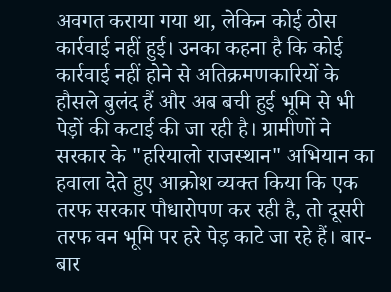अवगत कराया गया था, लेकिन कोई ठोस कार्रवाई नहीं हुई। उनका कहना है कि कोई कार्रवाई नहीं होने से अतिक्रमणकारियों के हौसले बुलंद हैं और अब बची हुई भूमि से भी पेड़ों की कटाई की जा रही है। ग्रामीणों ने सरकार के "हरियालो राजस्थान" अभियान का हवाला देते हुए आक्रोश व्यक्त किया कि एक तरफ सरकार पौधारोपण कर रही है, तो दूसरी तरफ वन भूमि पर हरे पेड़ काटे जा रहे हैं। बार-बार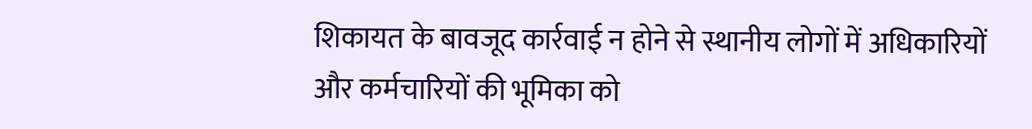शिकायत के बावजूद कार्रवाई न होने से स्थानीय लोगों में अधिकारियों और कर्मचारियों की भूमिका को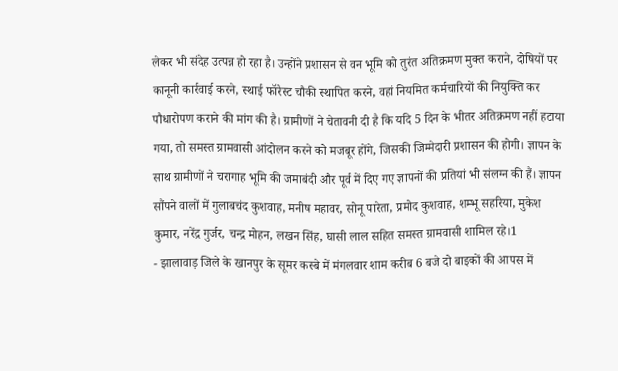लेकर भी संदेह उत्पन्न हो रहा है। उन्होंने प्रशासन से वन भूमि को तुरंत अतिक्रमण मुक्त कराने, दोषियों पर कानूनी कार्रवाई करने, स्थाई फॉरेस्ट चौकी स्थापित करने, वहां नियमित कर्मचारियों की नियुक्ति कर पौधारोपण कराने की मांग की है। ग्रामीणों ने चेतावनी दी है कि यदि 5 दिन के भीतर अतिक्रमण नहीं हटाया गया, तो समस्त ग्रामवासी आंदोलन करने को मजबूर होंगे, जिसकी जिम्मेदारी प्रशासन की होगी। ज्ञापन के साथ ग्रामीणों ने चरागाह भूमि की जमाबंदी और पूर्व में दिए गए ज्ञापनों की प्रतियां भी संलग्न की हैं। ज्ञापन सौंपने वालों में गुलाबचंद कुशवाह, मनीष महावर, सोनू पारेता, प्रमोद कुशवाह, शम्भू सहरिया, मुकेश कुमार, नरेंद्र गुर्जर, चन्द्र मोहन, लखन सिंह, घासी लाल सहित समस्त ग्रामवासी शामिल रहे।1
- झालावाड़ जिले के खानपुर के सूमर कस्बे में मंगलवार शाम करीब 6 बजे दो बाइकों की आपस में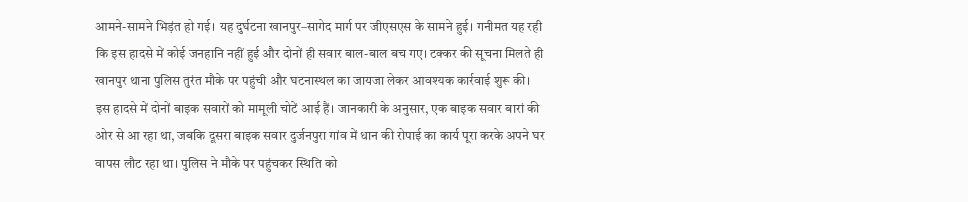आमने-सामने भिड़ंत हो गई। यह दुर्घटना खानपुर–सागेद मार्ग पर जीएसएस के सामने हुई। गनीमत यह रही कि इस हादसे में कोई जनहानि नहीं हुई और दोनों ही सवार बाल-बाल बच गए। टक्कर की सूचना मिलते ही खानपुर थाना पुलिस तुरंत मौके पर पहुंची और घटनास्थल का जायजा लेकर आवश्यक कार्रवाई शुरू की। इस हादसे में दोनों बाइक सवारों को मामूली चोटें आई हैं। जानकारी के अनुसार, एक बाइक सवार बारां की ओर से आ रहा था, जबकि दूसरा बाइक सवार दुर्जनपुरा गांव में धान की रोपाई का कार्य पूरा करके अपने घर वापस लौट रहा था। पुलिस ने मौके पर पहुंचकर स्थिति को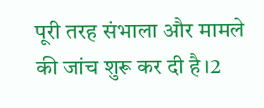पूरी तरह संभाला और मामले की जांच शुरू कर दी है।2